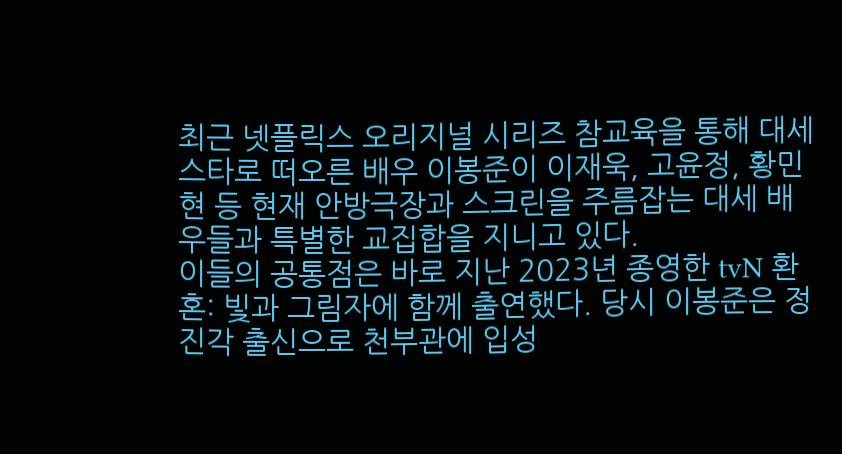최근 넷플릭스 오리지널 시리즈 참교육을 통해 대세 스타로 떠오른 배우 이봉준이 이재욱, 고윤정, 황민현 등 현재 안방극장과 스크린을 주름잡는 대세 배우들과 특별한 교집합을 지니고 있다.
이들의 공통점은 바로 지난 2023년 종영한 tvN 환혼: 빛과 그림자에 함께 출연했다. 당시 이봉준은 정진각 출신으로 천부관에 입성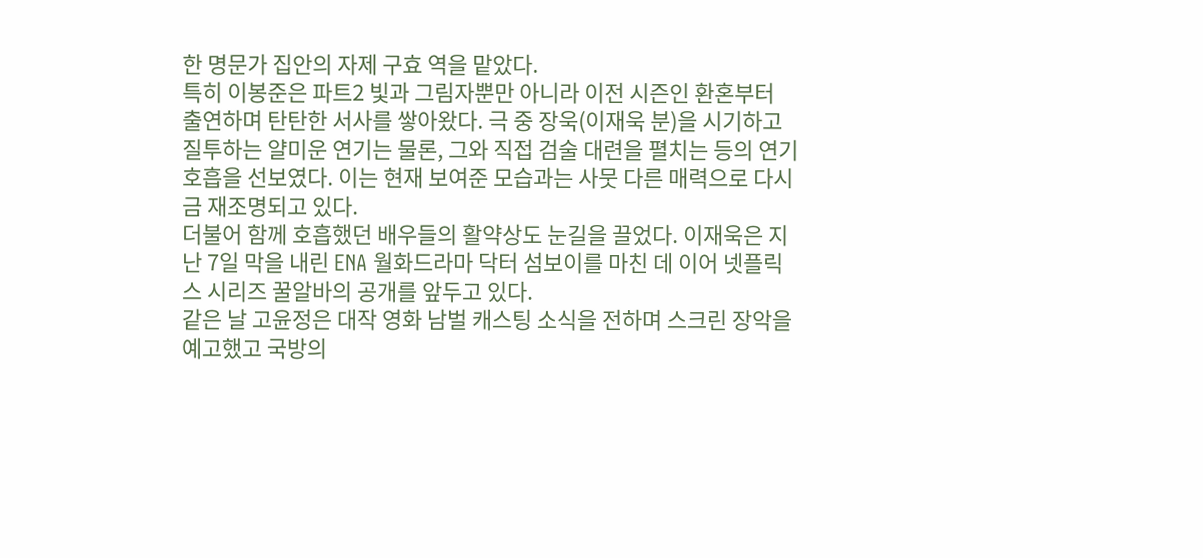한 명문가 집안의 자제 구효 역을 맡았다.
특히 이봉준은 파트2 빛과 그림자뿐만 아니라 이전 시즌인 환혼부터 출연하며 탄탄한 서사를 쌓아왔다. 극 중 장욱(이재욱 분)을 시기하고 질투하는 얄미운 연기는 물론, 그와 직접 검술 대련을 펼치는 등의 연기 호흡을 선보였다. 이는 현재 보여준 모습과는 사뭇 다른 매력으로 다시금 재조명되고 있다.
더불어 함께 호흡했던 배우들의 활약상도 눈길을 끌었다. 이재욱은 지난 7일 막을 내린 ENA 월화드라마 닥터 섬보이를 마친 데 이어 넷플릭스 시리즈 꿀알바의 공개를 앞두고 있다.
같은 날 고윤정은 대작 영화 남벌 캐스팅 소식을 전하며 스크린 장악을 예고했고 국방의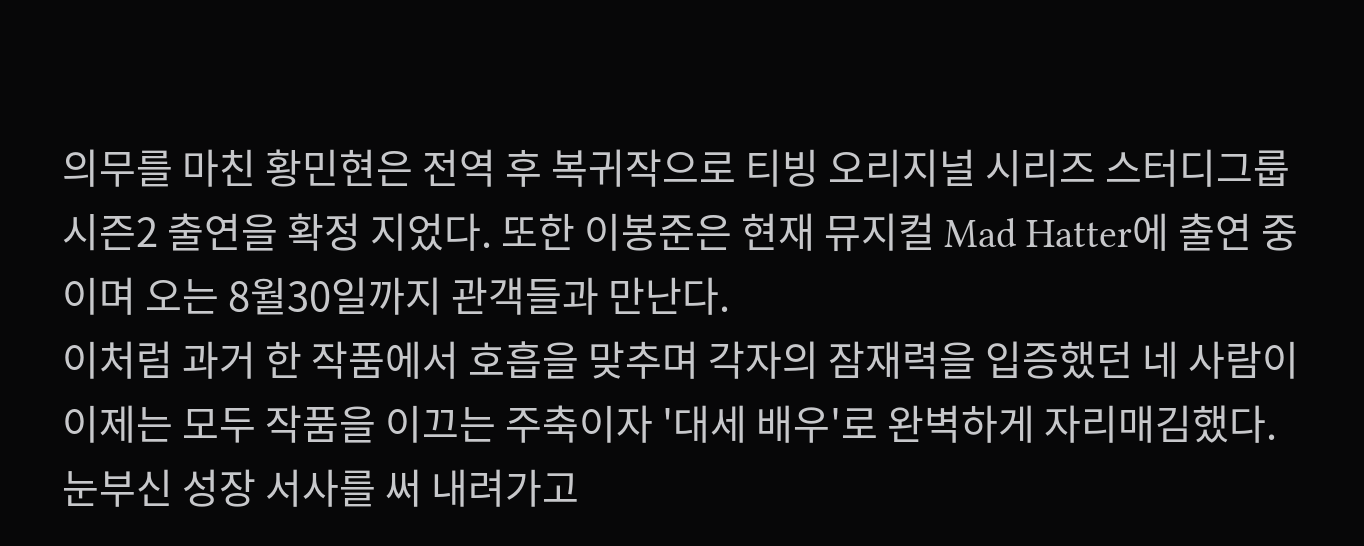의무를 마친 황민현은 전역 후 복귀작으로 티빙 오리지널 시리즈 스터디그룹 시즌2 출연을 확정 지었다. 또한 이봉준은 현재 뮤지컬 Mad Hatter에 출연 중이며 오는 8월30일까지 관객들과 만난다.
이처럼 과거 한 작품에서 호흡을 맞추며 각자의 잠재력을 입증했던 네 사람이 이제는 모두 작품을 이끄는 주축이자 '대세 배우'로 완벽하게 자리매김했다. 눈부신 성장 서사를 써 내려가고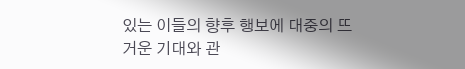있는 이들의 향후 행보에 대중의 뜨거운 기대와 관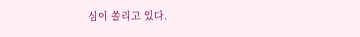심이 쏠리고 있다.